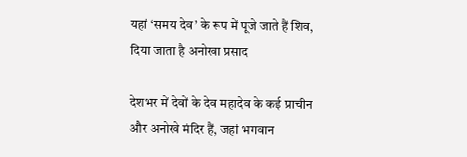यहां ‘समय देव’ के रूप में पूजे जाते हैं शिव, दिया जाता है अनोखा प्रसाद

देशभर में देवों के देव महादेव के कई प्राचीन और अनोखे मंदिर हैं, जहां भगवान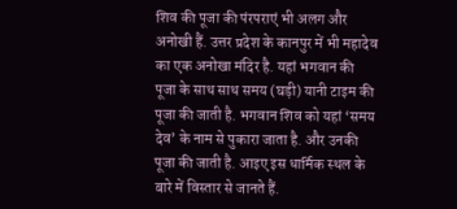शिव की पूजा की पंरपराएं भी अलग और अनोखी हैं. उत्तर प्रदेश के कानपुर में भी महादेव का एक अनोखा मंदिर है. यहां भगवान की पूजा के साथ साथ समय (घड़ी) यानी टाइम की पूजा की जाती है. भगवान शिव को यहां ‘समय देव’ के नाम से पुकारा जाता है. और उनकी पूजा की जाती है. आइए इस धार्मिक स्थल के बारे में विस्तार से जानते हैं.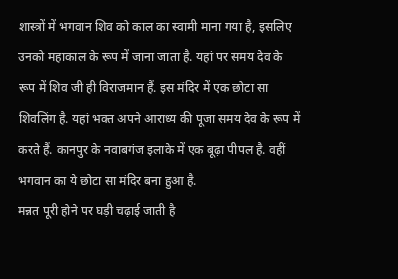शास्त्रों में भगवान शिव को काल का स्वामी माना गया है, इसलिए उनको महाकाल के रूप में जाना जाता है. यहां पर समय देव के रूप में शिव जी ही विराजमान हैं. इस मंदिर में एक छोटा सा शिवलिंग है. यहां भक्त अपने आराध्य की पूजा समय देव के रूप में करते हैं. कानपुर के नवाबगंज इलाके में एक बूढ़ा पीपल है. वहीं भगवान का ये छोटा सा मंदिर बना हुआ है.
मन्नत पूरी होने पर घड़ी चढ़ाई जाती है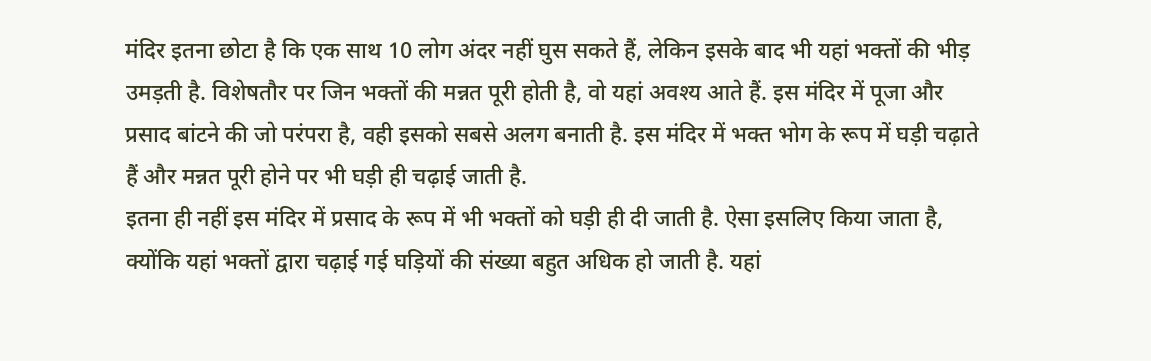मंदिर इतना छोटा है कि एक साथ 10 लोग अंदर नहीं घुस सकते हैं, लेकिन इसके बाद भी यहां भक्तों की भीड़ उमड़ती है. विशेषतौर पर जिन भक्तों की मन्नत पूरी होती है, वो यहां अवश्य आते हैं. इस मंदिर में पूजा और प्रसाद बांटने की जो परंपरा है, वही इसको सबसे अलग बनाती है. इस मंदिर में भक्त भोग के रूप में घड़ी चढ़ाते हैं और मन्नत पूरी होने पर भी घड़ी ही चढ़ाई जाती है.
इतना ही नहीं इस मंदिर में प्रसाद के रूप में भी भक्तों को घड़ी ही दी जाती है. ऐसा इसलिए किया जाता है, क्योंकि यहां भक्तों द्वारा चढ़ाई गई घड़ियों की संख्या बहुत अधिक हो जाती है. यहां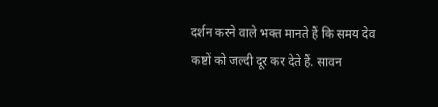दर्शन करने वाले भक्त मानते हैं कि समय देव कष्टों को जल्दी दूर कर देते हैं. सावन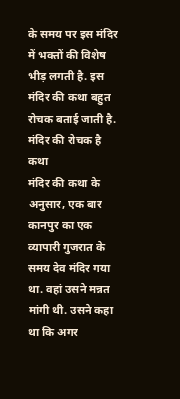के समय पर इस मंदिर में भक्तों की विशेष भीड़ लगती है. इस मंदिर की कथा बहुत रोचक बताई जाती है.
मंदिर की रोचक है कथा
मंदिर की कथा के अनुसार, एक बार कानपुर का एक व्यापारी गुजरात के समय देव मंदिर गया था. वहां उसने मन्नत मांगी थी. उसने कहा था कि अगर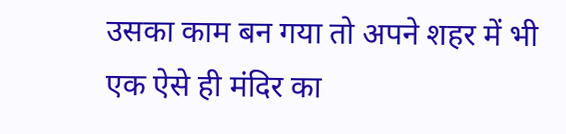उसका काम बन गया तो अपने शहर में भी एक ऐसे ही मंदिर का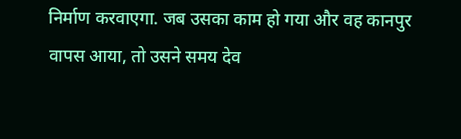निर्माण करवाएगा. जब उसका काम हो गया और वह कानपुर वापस आया, तो उसने समय देव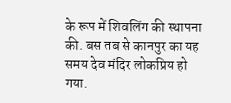के रूप में शिवलिंग की स्थापना की. बस तब से कानपुर का यह समय देव मंदिर लोकप्रिय हो गया.